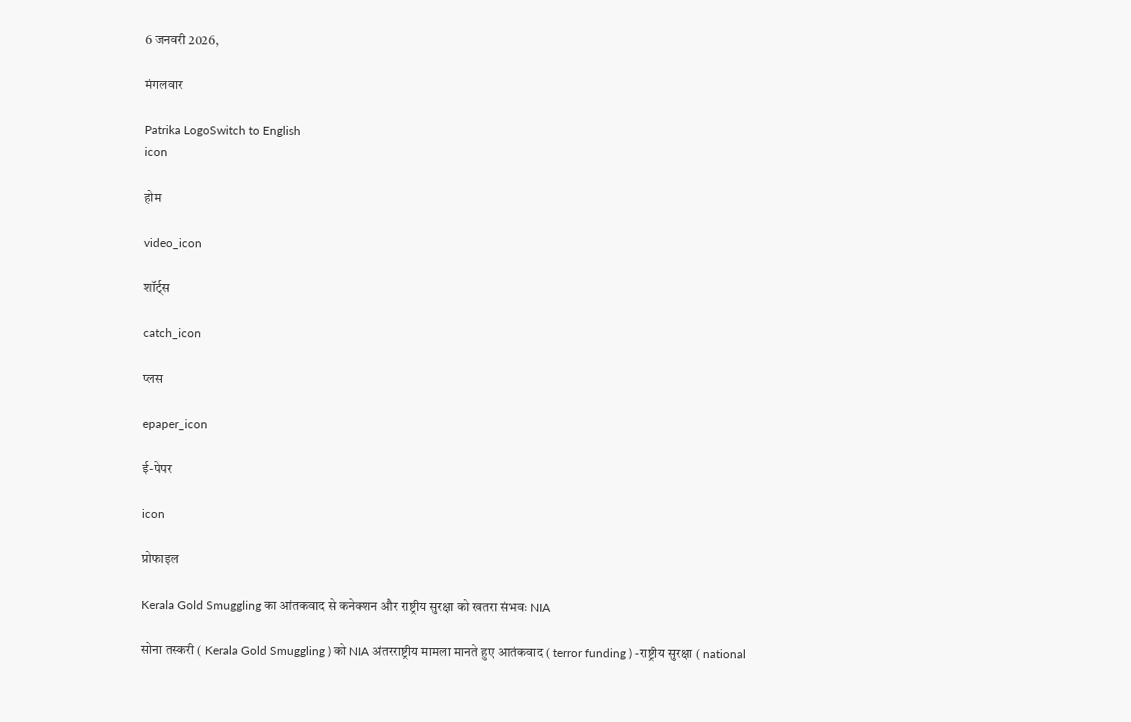6 जनवरी 2026,

मंगलवार

Patrika LogoSwitch to English
icon

होम

video_icon

शॉर्ट्स

catch_icon

प्लस

epaper_icon

ई-पेपर

icon

प्रोफाइल

Kerala Gold Smuggling का आंतकवाद से कनेक्शन और राष्ट्रीय सुरक्षा को खतरा संभवः NIA

सोना तस्करी ( Kerala Gold Smuggling ) को NIA अंतरराष्ट्रीय मामला मानते हुए आतंकवाद ( terror funding ) -राष्ट्रीय सुरक्षा ( national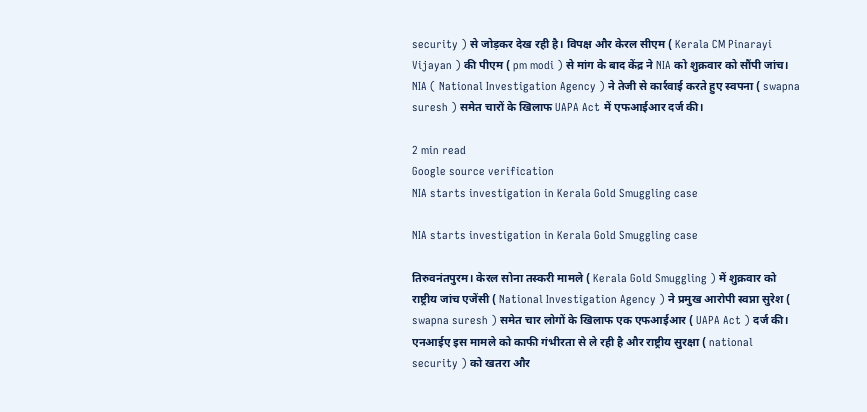security ) से जोड़कर देख रही है। विपक्ष और केरल सीएम ( Kerala CM Pinarayi Vijayan ) की पीएम ( pm modi ) से मांग के बाद केंद्र ने NIA को शुक्रवार को सौंपी जांच। NIA ( National Investigation Agency ) ने तेजी से कार्रवाई करते हुए स्वपना ( swapna suresh ) समेत चारों के खिलाफ UAPA Act में एफआईआर दर्ज की।

2 min read
Google source verification
NIA starts investigation in Kerala Gold Smuggling case

NIA starts investigation in Kerala Gold Smuggling case

तिरुवनंतपुरम। केरल सोना तस्करी मामले ( Kerala Gold Smuggling ) में शुक्रवार को राष्ट्रीय जांच एजेंसी ( National Investigation Agency ) ने प्रमुख आरोपी स्वप्ना सुरेश ( swapna suresh ) समेत चार लोगों के खिलाफ एक एफआईआर ( UAPA Act ) दर्ज की। एनआईए इस मामले को काफी गंभीरता से ले रही है और राष्ट्रीय सुरक्षा ( national security ) को खतरा और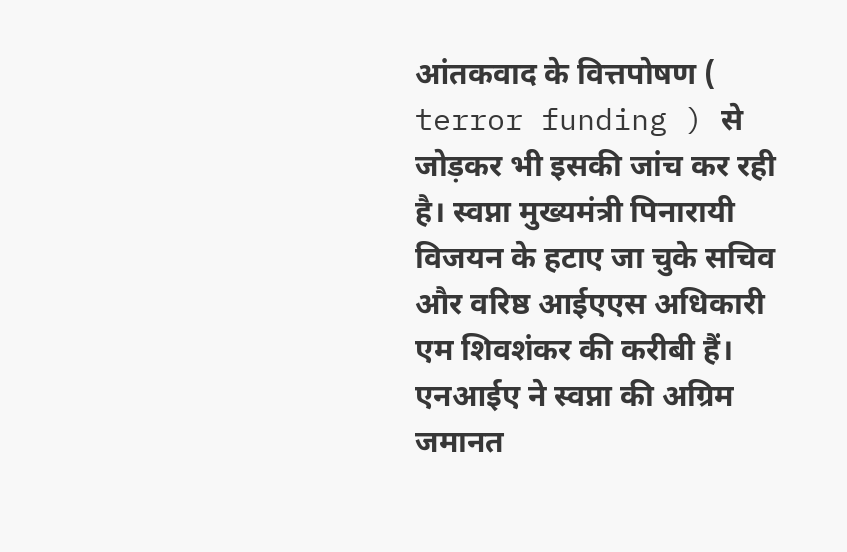आंतकवाद के वित्तपोषण ( terror funding ) से जोड़कर भी इसकी जांच कर रही है। स्वप्ना मुख्यमंत्री पिनारायी विजयन के हटाए जा चुके सचिव और वरिष्ठ आईएएस अधिकारी एम शिवशंकर की करीबी हैं। एनआईए ने स्वप्ना की अग्रिम जमानत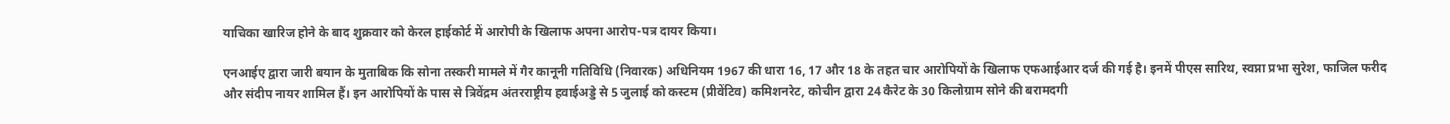याचिका खारिज होने के बाद शुक्रवार को केरल हाईकोर्ट में आरोपी के खिलाफ अपना आरोप-पत्र दायर किया।

एनआईए द्वारा जारी बयान के मुताबिक कि सोना तस्करी मामले में गैर कानूनी गतिविधि (निवारक) अधिनियम 1967 की धारा 16, 17 और 18 के तहत चार आरोपियों के खिलाफ एफआईआर दर्ज की गई है। इनमें पीएस सारिथ, स्वप्ना प्रभा सुरेश, फाजिल फरीद और संदीप नायर शामिल हैं। इन आरोपियों के पास से त्रिवेंद्रम अंतरराष्ट्रीय हवाईअड्डे से 5 जुलाई को कस्टम (प्रीवेंटिव) कमिशनरेट, कोचीन द्वारा 24 कैरेट के 30 किलोग्राम सोने की बरामदगी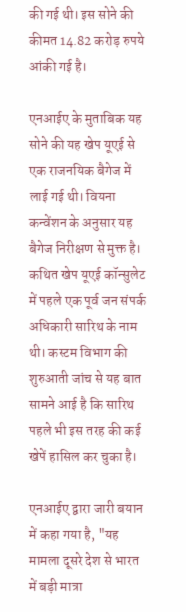की गई थी। इस सोने की कीमत 14.82 करोड़ रुपये आंकी गई है।

एनआईए के मुताबिक यह सोने की यह खेप यूएई से एक राजनयिक बैगेज में लाई गई थी। वियना कन्वेंशन के अनुसार यह बैगेज निरीक्षण से मुक्त है। कथित खेप यूएई कॉन्सुलेट में पहले एक पूर्व जन संपर्क अधिकारी सारिथ के नाम थी। कस्टम विभाग की शुरुआती जांच से यह बात सामने आई है कि सारिथ पहले भी इस तरह की कई खेपें हासिल कर चुका है।

एनआईए द्वारा जारी बयान में कहा गया है, "यह मामला दूसरे देश से भारत में बड़ी मात्रा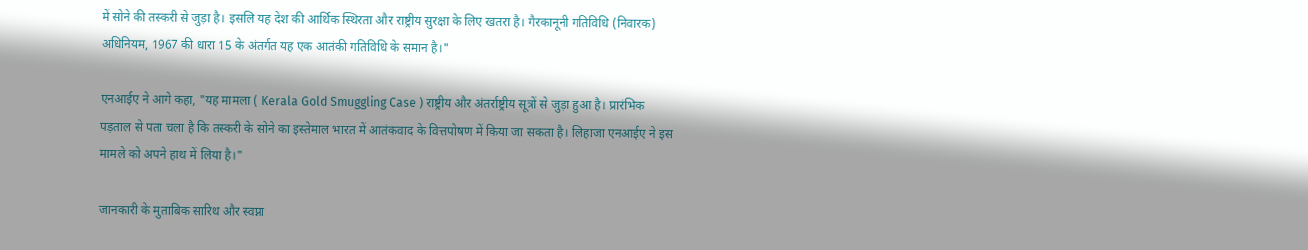में सोने की तस्करी से जुड़ा है। इसलि यह देश की आर्थिक स्थिरता और राष्ट्रीय सुरक्षा के लिए खतरा है। गैरकानूनी गतिविधि (निवारक) अधिनियम, 1967 की धारा 15 के अंतर्गत यह एक आतंकी गतिविधि के समान है।"

एनआईए ने आगे कहा, "यह मामला ( Kerala Gold Smuggling Case ) राष्ट्रीय और अंतर्राष्ट्रीय सूत्रों से जुड़ा हुआ है। प्रारंभिक पड़ताल से पता चला है कि तस्करी के सोने का इस्तेमाल भारत में आतंकवाद के वित्तपोषण में किया जा सकता है। लिहाजा एनआईए ने इस मामले को अपने हाथ में लिया है।"

जानकारी के मुताबिक सारिथ और स्वप्ना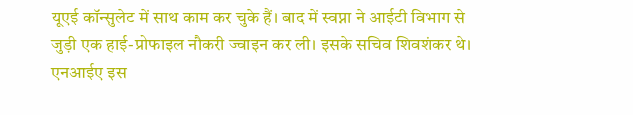यूएई कॉन्सुलेट में साथ काम कर चुके हैं। बाद में स्वप्ना ने आईटी विभाग से जुड़ी एक हाई-प्रोफाइल नौकरी ज्वाइन कर ली। इसके सचिव शिवशंकर थे। एनआईए इस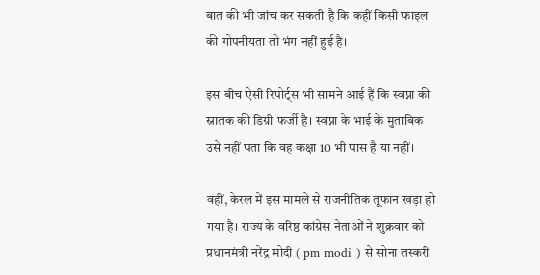बात की भी जांच कर सकती है कि कहीं किसी फाइल की गोपनीयता तो भंग नहीं हुई है।

इस बीच ऐसी रिपोर्ट्स भी सामने आई हैं कि स्वप्ना की स्नातक की डिग्री फर्जी है। स्वप्ना के भाई के मुताबिक उसे नहीं पता कि वह कक्षा 10 भी पास है या नहीं।

वहीं, केरल में इस मामले से राजनीतिक तूफान खड़ा हो गया है। राज्य के वरिष्ठ कांग्रेस नेताओं ने शुक्रवार को प्रधानमंत्री नरेंद्र मोदी ( pm modi ) से सोना तस्करी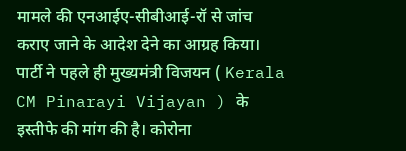मामले की एनआईए-सीबीआई-रॉ से जांच कराए जाने के आदेश देने का आग्रह किया। पार्टी ने पहले ही मुख्यमंत्री विजयन ( Kerala CM Pinarayi Vijayan ) के इस्तीफे की मांग की है। कोरोना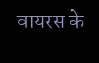वायरस के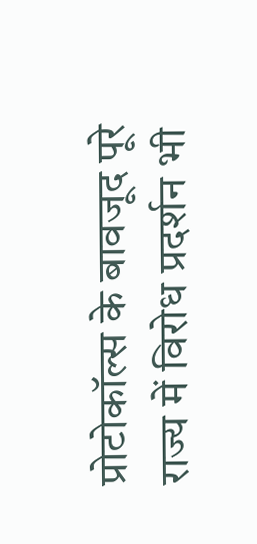प्रोटोकॉल्स के बावजूद पूरे राज्य में विरोध प्रदर्शन भी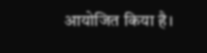आयोजित किया है।